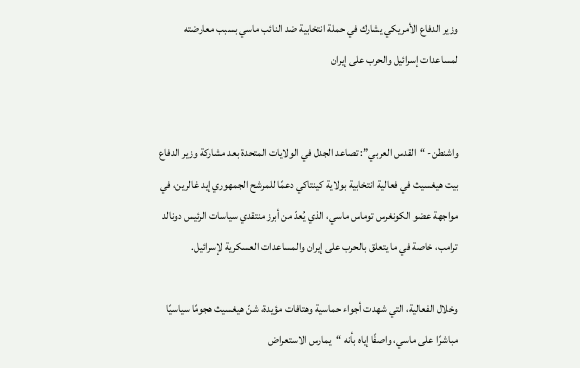وزير الدفاع الأمريكي يشارك في حملة انتخابية ضد النائب ماسي بسبب معارضته لمساعدات إسرائيل والحرب على إيران


واشنطن- “القدس العربي”: تصاعد الجدل في الولايات المتحدة بعد مشاركة وزير الدفاع بيت هيغسيث في فعالية انتخابية بولاية كينتاكي دعمًا للمرشح الجمهوري إيد غالرين، في مواجهة عضو الكونغرس توماس ماسي، الذي يُعدّ من أبرز منتقدي سياسات الرئيس دونالد ترامب، خاصة في ما يتعلق بالحرب على إيران والمساعدات العسكرية لإسرائيل.

وخلال الفعالية، التي شهدت أجواء حماسية وهتافات مؤيدة، شنّ هيغسيث هجومًا سياسيًا مباشرًا على ماسي، واصفًا إياه بأنه “يمارس الاستعراض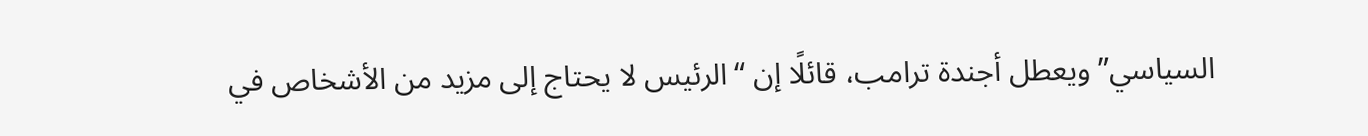السياسي” ويعطل أجندة ترامب، قائلًا إن “الرئيس لا يحتاج إلى مزيد من الأشخاص في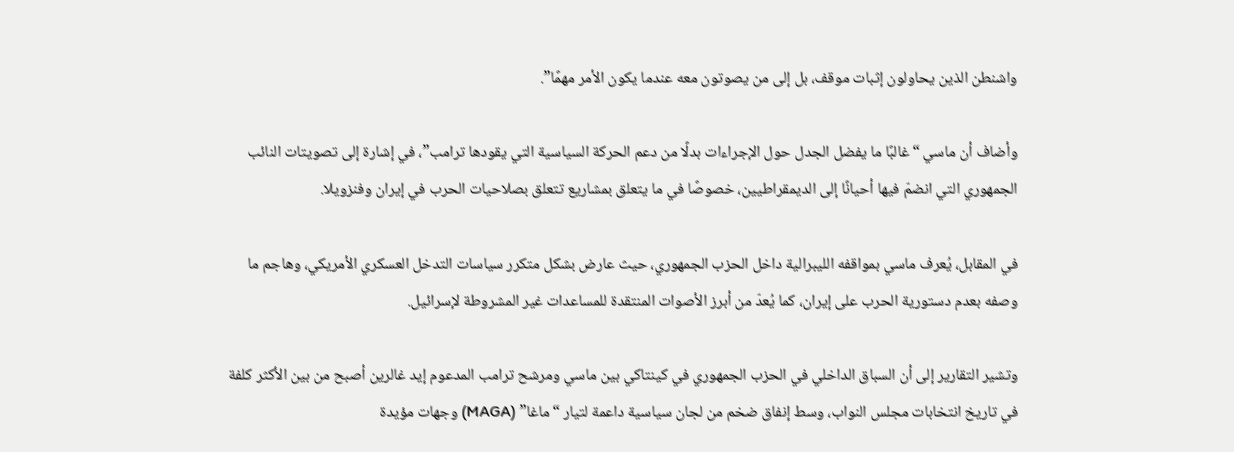واشنطن الذين يحاولون إثبات موقف، بل إلى من يصوتون معه عندما يكون الأمر مهمًا”.

وأضاف أن ماسي “غالبًا ما يفضل الجدل حول الإجراءات بدلًا من دعم الحركة السياسية التي يقودها ترامب”، في إشارة إلى تصويتات النائب الجمهوري التي انضمّ فيها أحيانًا إلى الديمقراطيين، خصوصًا في ما يتعلق بمشاريع تتعلق بصلاحيات الحرب في إيران وفنزويلا.

في المقابل، يُعرف ماسي بمواقفه الليبرالية داخل الحزب الجمهوري، حيث عارض بشكل متكرر سياسات التدخل العسكري الأمريكي، وهاجم ما وصفه بعدم دستورية الحرب على إيران، كما يُعدّ من أبرز الأصوات المنتقدة للمساعدات غير المشروطة لإسرائيل.

وتشير التقارير إلى أن السباق الداخلي في الحزب الجمهوري في كينتاكي بين ماسي ومرشح ترامب المدعوم إيد غالرين أصبح من بين الأكثر كلفة في تاريخ انتخابات مجلس النواب، وسط إنفاق ضخم من لجان سياسية داعمة لتيار “ماغا” (MAGA) وجهات مؤيدة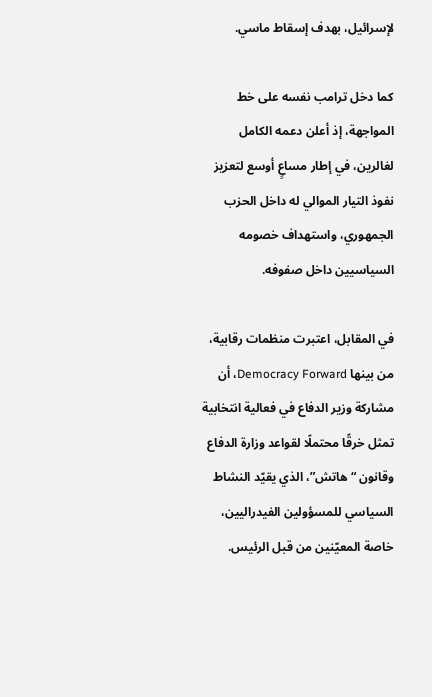لإسرائيل، بهدف إسقاط ماسي.

كما دخل ترامب نفسه على خط المواجهة، إذ أعلن دعمه الكامل لغالرين، في إطار مساعٍ أوسع لتعزيز نفوذ التيار الموالي له داخل الحزب الجمهوري، واستهداف خصومه السياسيين داخل صفوفه.

في المقابل، اعتبرت منظمات رقابية، من بينها Democracy Forward، أن مشاركة وزير الدفاع في فعالية انتخابية تمثل خرقًا محتملًا لقواعد وزارة الدفاع وقانون “هاتش”، الذي يقيّد النشاط السياسي للمسؤولين الفيدراليين، خاصة المعيّنين من قبل الرئيس.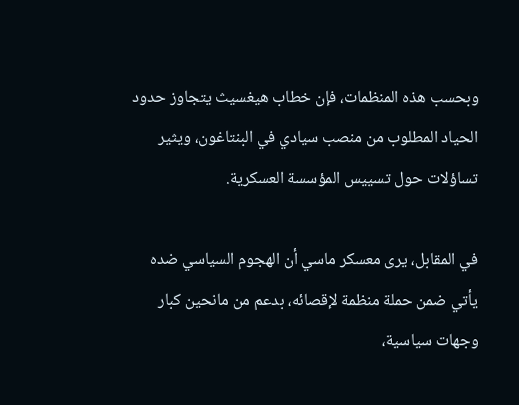وبحسب هذه المنظمات، فإن خطاب هيغسيث يتجاوز حدود الحياد المطلوب من منصب سيادي في البنتاغون، ويثير تساؤلات حول تسييس المؤسسة العسكرية.

في المقابل، يرى معسكر ماسي أن الهجوم السياسي ضده يأتي ضمن حملة منظمة لإقصائه، بدعم من مانحين كبار وجهات سياسية،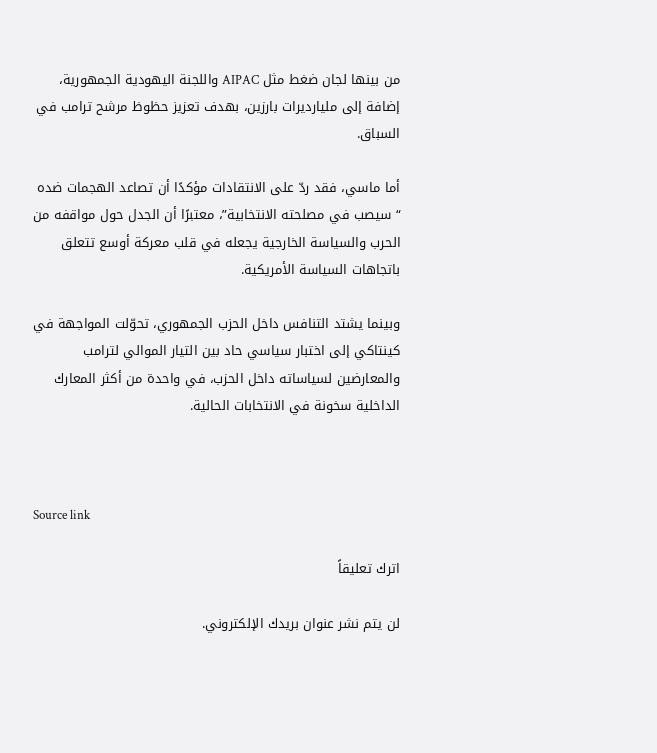من بينها لجان ضغط مثل AIPAC واللجنة اليهودية الجمهورية، إضافة إلى مليارديرات بارزين، بهدف تعزيز حظوظ مرشح ترامب في السباق.

أما ماسي، فقد ردّ على الانتقادات مؤكدًا أن تصاعد الهجمات ضده “سيصب في مصلحته الانتخابية”، معتبرًا أن الجدل حول مواقفه من الحرب والسياسة الخارجية يجعله في قلب معركة أوسع تتعلق باتجاهات السياسة الأمريكية.

وبينما يشتد التنافس داخل الحزب الجمهوري، تحوّلت المواجهة في كينتاكي إلى اختبار سياسي حاد بين التيار الموالي لترامب والمعارضين لسياساته داخل الحزب، في واحدة من أكثر المعارك الداخلية سخونة في الانتخابات الحالية.



Source link

اترك تعليقاً

لن يتم نشر عنوان بريدك الإلكتروني.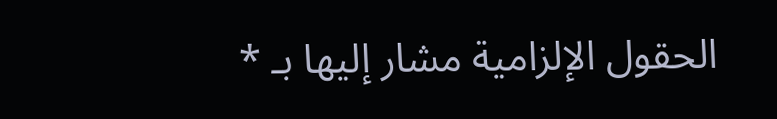الحقول الإلزامية مشار إليها بـ *